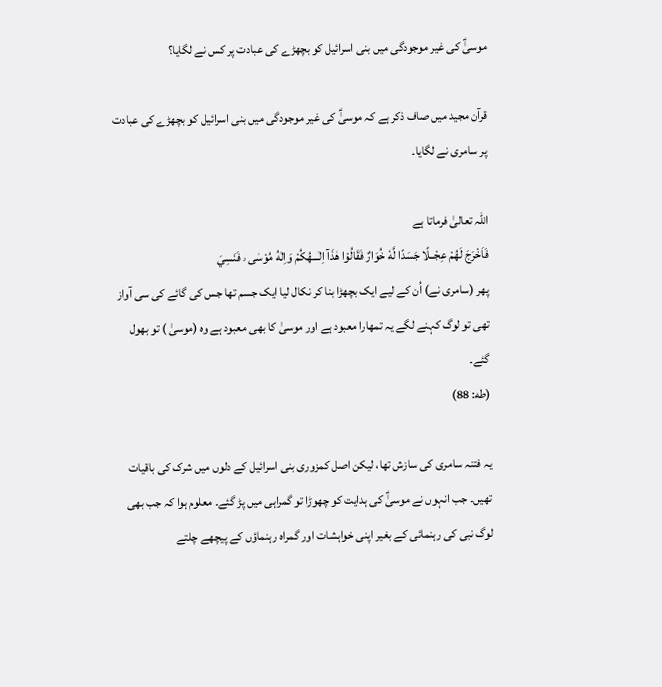موسیٰؑ کی غیر موجودگی میں بنی اسرائیل کو بچھڑے کی عبادت پر کس نے لگایا؟

قرآن مجید میں صاف ذکر ہے کہ موسیٰؑ کی غیر موجودگی میں بنی اسرائیل کو بچھڑے کی عبادت پر سامری نے لگایا۔

اللہ تعالیٰ فرماتا ہے
فَاَخْرَجَ لَهُمْ عِجْــلًا جَسَدًا لَّهٗ خُوَارٌ فَقَالُوْا ھٰذَآ اِلٰـــهُكُمْ وَاِلٰهُ مُوْسٰى ۥ فَنَسِيَ
پھر (سامری نے) اُن کے لیے ایک بچھڑا بنا کر نکال لیا ایک جسم تھا جس کی گائے کی سی آواز تھی تو لوگ کہنے لگے یہ تمھارا معبود ہے اور موسیٰ کا بھی معبود ہے وہ (موسیٰ ) تو بھول گئے۔
(طه: 88)

یہ فتنہ سامری کی سازش تھا، لیکن اصل کمزوری بنی اسرائیل کے دلوں میں شرک کی باقیات تھیں۔ جب انہوں نے موسیٰؑ کی ہدایت کو چھوڑا تو گمراہی میں پڑ گئے۔ معلوم ہوا کہ جب بھی لوگ نبی کی رہنمائی کے بغیر اپنی خواہشات اور گمراہ رہنماؤں کے پیچھے چلتے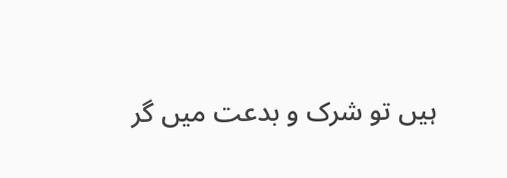ہیں تو شرک و بدعت میں گر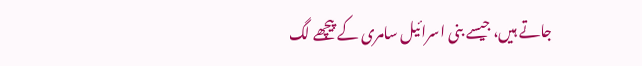جاتے ہیں، جیسے بنی اسرائیل سامری کے پیچھے لگ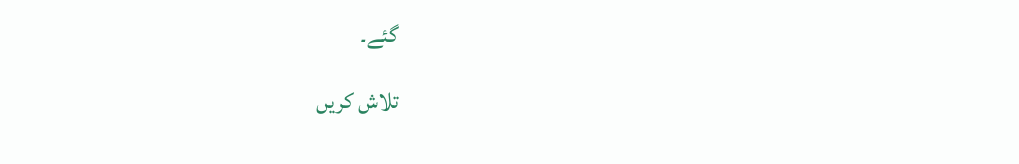گئے۔

تلاش کریں